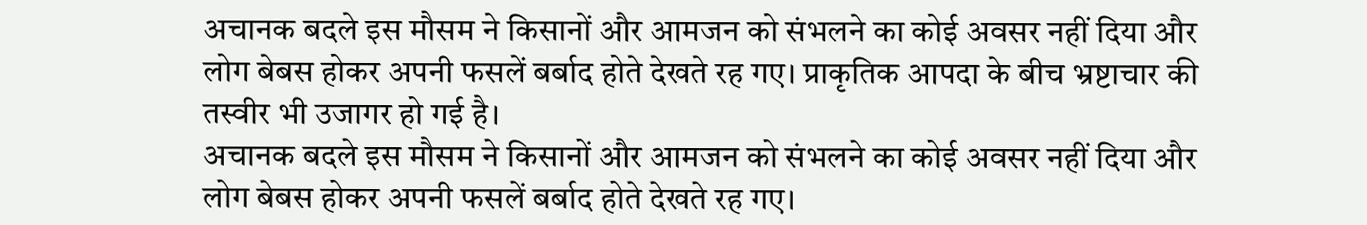अचानक बदले इस मौसम ने किसानों और आमजन को संभलने का कोई अवसर नहीं दिया और लोग बेबस होकर अपनी फसलें बर्बाद होते देखते रह गए। प्राकृतिक आपदा के बीच भ्रष्टाचार की तस्वीर भी उजागर हो गई है।
अचानक बदले इस मौसम ने किसानों और आमजन को संभलने का कोई अवसर नहीं दिया और लोग बेबस होकर अपनी फसलें बर्बाद होते देखते रह गए।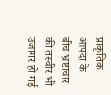प्राकृतिक आपदा के बीच भ्रष्टाचार की तस्वीर भी उजागर हो गई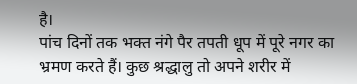है।
पांच दिनों तक भक्त नंगे पैर तपती धूप में पूरे नगर का भ्रमण करते हैं। कुछ श्रद्धालु तो अपने शरीर में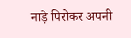नाड़े पिरोकर अपनी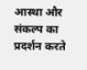आस्था और संकल्प का प्रदर्शन करते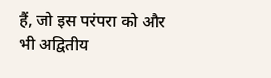हैं, जो इस परंपरा को और भी अद्वितीय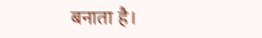बनाता है।